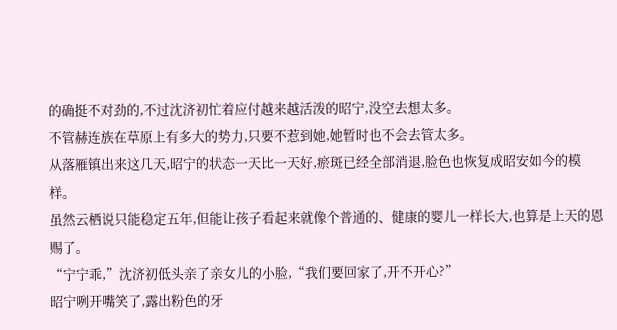的确挺不对劲的,不过沈济初忙着应付越来越活泼的昭宁,没空去想太多。
不管赫连族在草原上有多大的势力,只要不惹到她,她暂时也不会去管太多。
从落雁镇出来这几天,昭宁的状态一天比一天好,瘀斑已经全部消退,脸色也恢复成昭安如今的模样。
虽然云栖说只能稳定五年,但能让孩子看起来就像个普通的、健康的婴儿一样长大,也算是上天的恩赐了。
“宁宁乖,”沈济初低头亲了亲女儿的小脸,“我们要回家了,开不开心?”
昭宁咧开嘴笑了,露出粉色的牙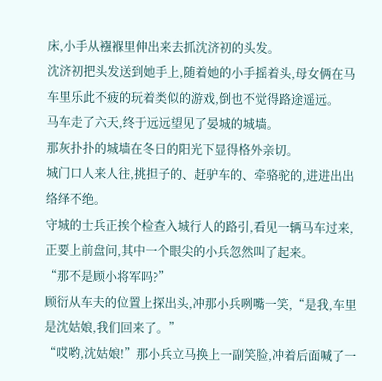床,小手从襁褓里伸出来去抓沈济初的头发。
沈济初把头发送到她手上,随着她的小手摇着头,母女俩在马车里乐此不疲的玩着类似的游戏,倒也不觉得路途遥远。
马车走了六天,终于远远望见了晏城的城墙。
那灰扑扑的城墙在冬日的阳光下显得格外亲切。
城门口人来人往,挑担子的、赶驴车的、牵骆驼的,进进出出络绎不绝。
守城的士兵正挨个检查入城行人的路引,看见一辆马车过来,正要上前盘问,其中一个眼尖的小兵忽然叫了起来。
“那不是顾小将军吗?”
顾衍从车夫的位置上探出头,冲那小兵咧嘴一笑,“是我,车里是沈姑娘,我们回来了。”
“哎哟,沈姑娘!”那小兵立马换上一副笑脸,冲着后面喊了一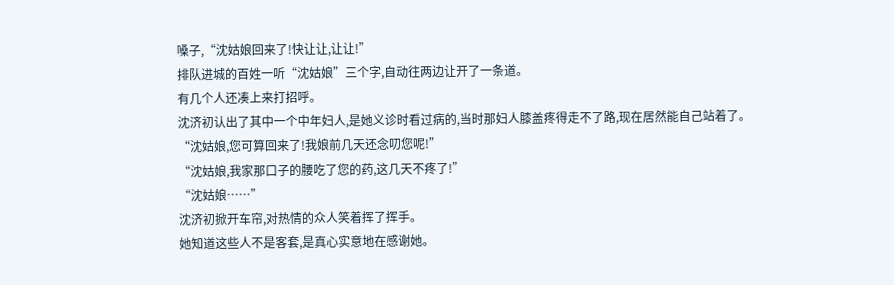嗓子,“沈姑娘回来了!快让让,让让!”
排队进城的百姓一听“沈姑娘”三个字,自动往两边让开了一条道。
有几个人还凑上来打招呼。
沈济初认出了其中一个中年妇人,是她义诊时看过病的,当时那妇人膝盖疼得走不了路,现在居然能自己站着了。
“沈姑娘,您可算回来了!我娘前几天还念叨您呢!”
“沈姑娘,我家那口子的腰吃了您的药,这几天不疼了!”
“沈姑娘……”
沈济初掀开车帘,对热情的众人笑着挥了挥手。
她知道这些人不是客套,是真心实意地在感谢她。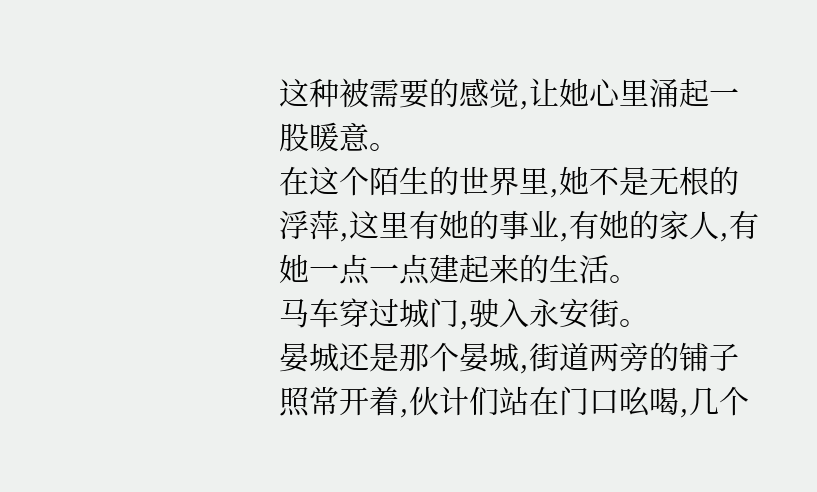这种被需要的感觉,让她心里涌起一股暖意。
在这个陌生的世界里,她不是无根的浮萍,这里有她的事业,有她的家人,有她一点一点建起来的生活。
马车穿过城门,驶入永安街。
晏城还是那个晏城,街道两旁的铺子照常开着,伙计们站在门口吆喝,几个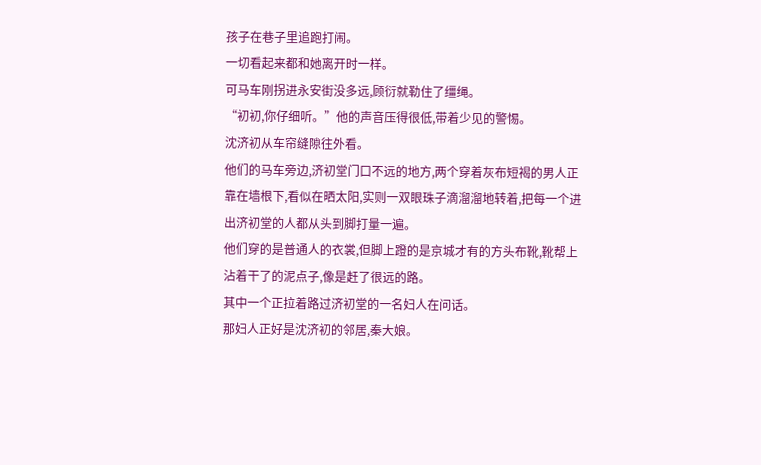孩子在巷子里追跑打闹。
一切看起来都和她离开时一样。
可马车刚拐进永安街没多远,顾衍就勒住了缰绳。
“初初,你仔细听。”他的声音压得很低,带着少见的警惕。
沈济初从车帘缝隙往外看。
他们的马车旁边,济初堂门口不远的地方,两个穿着灰布短褐的男人正靠在墙根下,看似在晒太阳,实则一双眼珠子滴溜溜地转着,把每一个进出济初堂的人都从头到脚打量一遍。
他们穿的是普通人的衣裳,但脚上蹬的是京城才有的方头布靴,靴帮上沾着干了的泥点子,像是赶了很远的路。
其中一个正拉着路过济初堂的一名妇人在问话。
那妇人正好是沈济初的邻居,秦大娘。